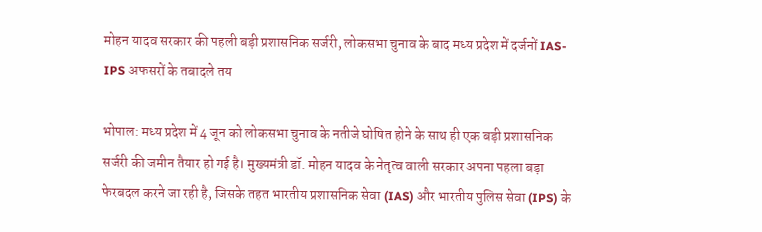मोहन यादव सरकार की पहली बड़ी प्रशासनिक सर्जरी, लोकसभा चुनाव के बाद मध्य प्रदेश में दर्जनों IAS-IPS अफसरों के तबादले तय

भोपाल: मध्य प्रदेश में 4 जून को लोकसभा चुनाव के नतीजे घोषित होने के साथ ही एक बड़ी प्रशासनिक सर्जरी की जमीन तैयार हो गई है। मुख्यमंत्री डॉ. मोहन यादव के नेतृत्व वाली सरकार अपना पहला बड़ा फेरबदल करने जा रही है, जिसके तहत भारतीय प्रशासनिक सेवा (IAS) और भारतीय पुलिस सेवा (IPS) के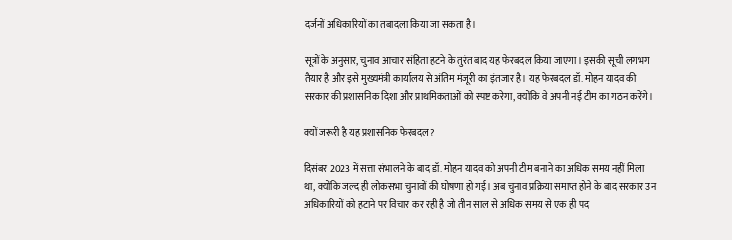दर्जनों अधिकारियों का तबादला किया जा सकता है।

सूत्रों के अनुसार, चुनाव आचार संहिता हटने के तुरंत बाद यह फेरबदल किया जाएगा। इसकी सूची लगभग तैयार है और इसे मुख्यमंत्री कार्यालय से अंतिम मंजूरी का इंतजार है। यह फेरबदल डॉ. मोहन यादव की सरकार की प्रशासनिक दिशा और प्राथमिकताओं को स्पष्ट करेगा, क्योंकि वे अपनी नई टीम का गठन करेंगे।

क्यों जरूरी है यह प्रशासनिक फेरबदल?

दिसंबर 2023 में सत्ता संभालने के बाद डॉ. मोहन यादव को अपनी टीम बनाने का अधिक समय नहीं मिला था, क्योंकि जल्द ही लोकसभा चुनावों की घोषणा हो गई। अब चुनाव प्रक्रिया समाप्त होने के बाद सरकार उन अधिकारियों को हटाने पर विचार कर रही है जो तीन साल से अधिक समय से एक ही पद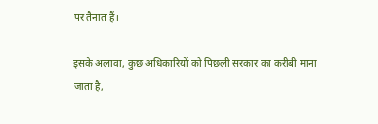पर तैनात हैं।

इसके अलावा, कुछ अधिकारियों को पिछली सरकार का करीबी माना जाता है,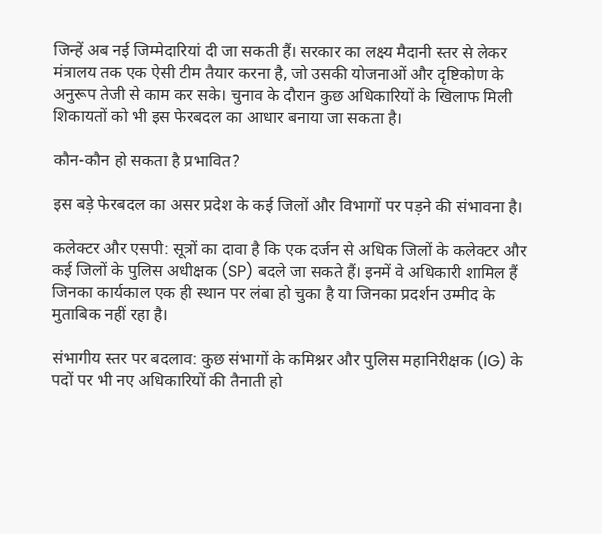जिन्हें अब नई जिम्मेदारियां दी जा सकती हैं। सरकार का लक्ष्य मैदानी स्तर से लेकर मंत्रालय तक एक ऐसी टीम तैयार करना है, जो उसकी योजनाओं और दृष्टिकोण के अनुरूप तेजी से काम कर सके। चुनाव के दौरान कुछ अधिकारियों के खिलाफ मिली शिकायतों को भी इस फेरबदल का आधार बनाया जा सकता है।

कौन-कौन हो सकता है प्रभावित?

इस बड़े फेरबदल का असर प्रदेश के कई जिलों और विभागों पर पड़ने की संभावना है।

कलेक्टर और एसपी: सूत्रों का दावा है कि एक दर्जन से अधिक जिलों के कलेक्टर और कई जिलों के पुलिस अधीक्षक (SP) बदले जा सकते हैं। इनमें वे अधिकारी शामिल हैं जिनका कार्यकाल एक ही स्थान पर लंबा हो चुका है या जिनका प्रदर्शन उम्मीद के मुताबिक नहीं रहा है।

संभागीय स्तर पर बदलाव: कुछ संभागों के कमिश्नर और पुलिस महानिरीक्षक (IG) के पदों पर भी नए अधिकारियों की तैनाती हो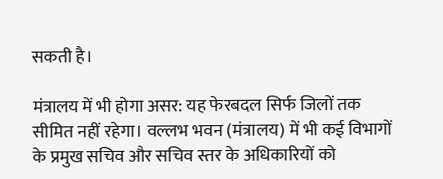सकती है।

मंत्रालय में भी होगा असर: यह फेरबदल सिर्फ जिलों तक सीमित नहीं रहेगा। वल्लभ भवन (मंत्रालय) में भी कई विभागों के प्रमुख सचिव और सचिव स्तर के अधिकारियों को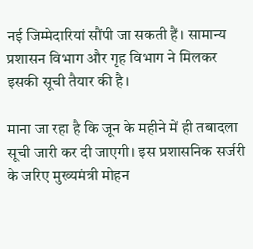नई जिम्मेदारियां सौंपी जा सकती हैं। सामान्य प्रशासन विभाग और गृह विभाग ने मिलकर इसकी सूची तैयार की है।

माना जा रहा है कि जून के महीने में ही तबादला सूची जारी कर दी जाएगी। इस प्रशासनिक सर्जरी के जरिए मुख्यमंत्री मोहन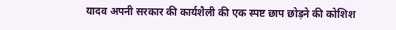यादव अपनी सरकार की कार्यशैली की एक स्पष्ट छाप छोड़ने की कोशिश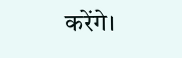करेंगे।